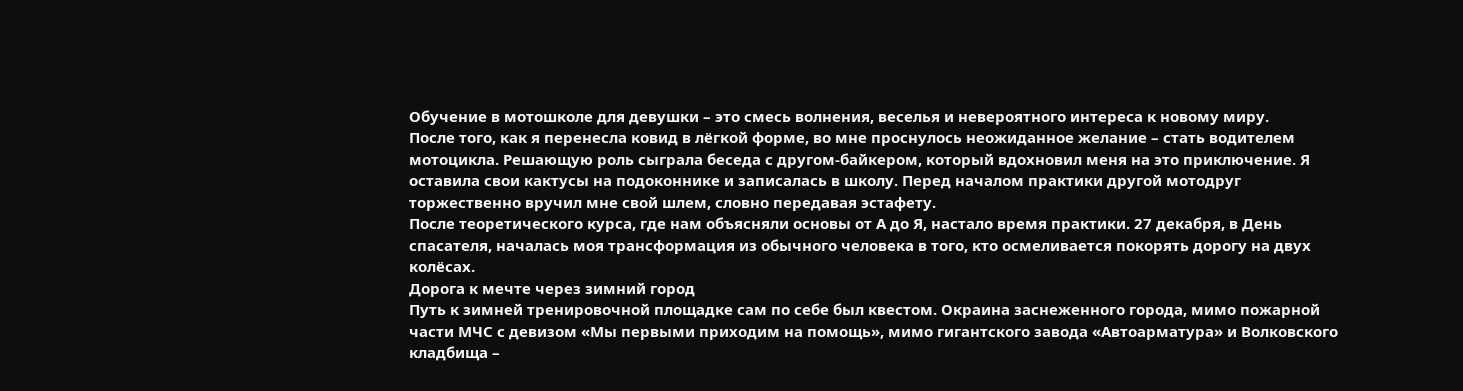Обучение в мотошколе для девушки – это смесь волнения, веселья и невероятного интереса к новому миру.
После того, как я перенесла ковид в лёгкой форме, во мне проснулось неожиданное желание – стать водителем мотоцикла. Решающую роль сыграла беседа с другом-байкером, который вдохновил меня на это приключение. Я оставила свои кактусы на подоконнике и записалась в школу. Перед началом практики другой мотодруг торжественно вручил мне свой шлем, словно передавая эстафету.
После теоретического курса, где нам объясняли основы от А до Я, настало время практики. 27 декабря, в День спасателя, началась моя трансформация из обычного человека в того, кто осмеливается покорять дорогу на двух колёсах.
Дорога к мечте через зимний город
Путь к зимней тренировочной площадке сам по себе был квестом. Окраина заснеженного города, мимо пожарной части МЧС с девизом «Мы первыми приходим на помощь», мимо гигантского завода «Автоарматура» и Волковского кладбища –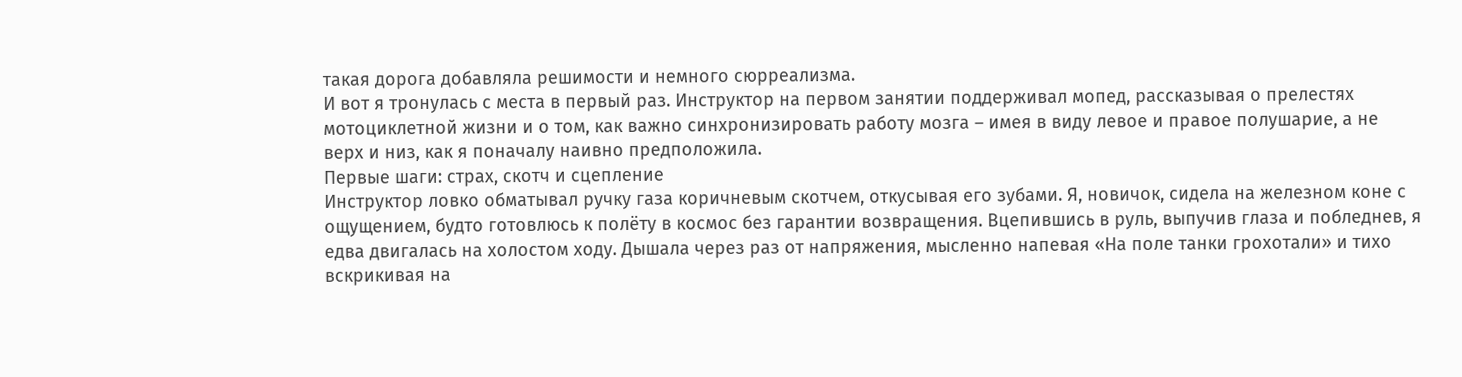такая дорога добавляла решимости и немного сюрреализма.
И вот я тронулась с места в первый раз. Инструктор на первом занятии поддерживал мопед, рассказывая о прелестях мотоциклетной жизни и о том, как важно синхронизировать работу мозга – имея в виду левое и правое полушарие, а не верх и низ, как я поначалу наивно предположила.
Первые шаги: страх, скотч и сцепление
Инструктор ловко обматывал ручку газа коричневым скотчем, откусывая его зубами. Я, новичок, сидела на железном коне с ощущением, будто готовлюсь к полёту в космос без гарантии возвращения. Вцепившись в руль, выпучив глаза и побледнев, я едва двигалась на холостом ходу. Дышала через раз от напряжения, мысленно напевая «На поле танки грохотали» и тихо вскрикивая на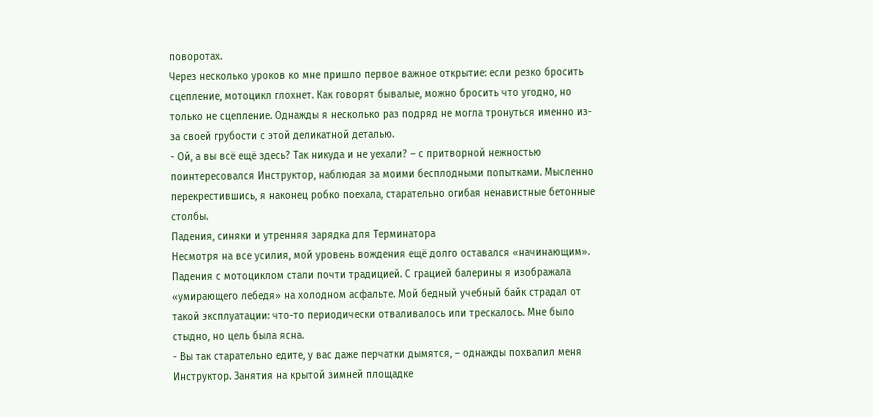поворотах.
Через несколько уроков ко мне пришло первое важное открытие: если резко бросить сцепление, мотоцикл глохнет. Как говорят бывалые, можно бросить что угодно, но только не сцепление. Однажды я несколько раз подряд не могла тронуться именно из-за своей грубости с этой деликатной деталью.
- Ой, а вы всё ещё здесь? Так никуда и не уехали? – с притворной нежностью поинтересовался Инструктор, наблюдая за моими бесплодными попытками. Мысленно перекрестившись, я наконец робко поехала, старательно огибая ненавистные бетонные столбы.
Падения, синяки и утренняя зарядка для Терминатора
Несмотря на все усилия, мой уровень вождения ещё долго оставался «начинающим». Падения с мотоциклом стали почти традицией. С грацией балерины я изображала «умирающего лебедя» на холодном асфальте. Мой бедный учебный байк страдал от такой эксплуатации: что-то периодически отваливалось или трескалось. Мне было стыдно, но цель была ясна.
- Вы так старательно едите, у вас даже перчатки дымятся, – однажды похвалил меня Инструктор. Занятия на крытой зимней площадке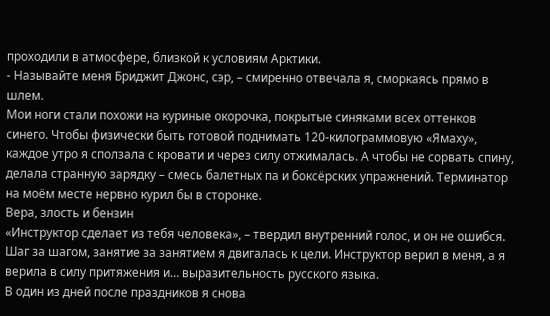проходили в атмосфере, близкой к условиям Арктики.
- Называйте меня Бриджит Джонс, сэр, – смиренно отвечала я, сморкаясь прямо в шлем.
Мои ноги стали похожи на куриные окорочка, покрытые синяками всех оттенков синего. Чтобы физически быть готовой поднимать 120-килограммовую «Ямаху», каждое утро я сползала с кровати и через силу отжималась. А чтобы не сорвать спину, делала странную зарядку – смесь балетных па и боксёрских упражнений. Терминатор на моём месте нервно курил бы в сторонке.
Вера, злость и бензин
«Инструктор сделает из тебя человека», – твердил внутренний голос, и он не ошибся. Шаг за шагом, занятие за занятием я двигалась к цели. Инструктор верил в меня, а я верила в силу притяжения и… выразительность русского языка.
В один из дней после праздников я снова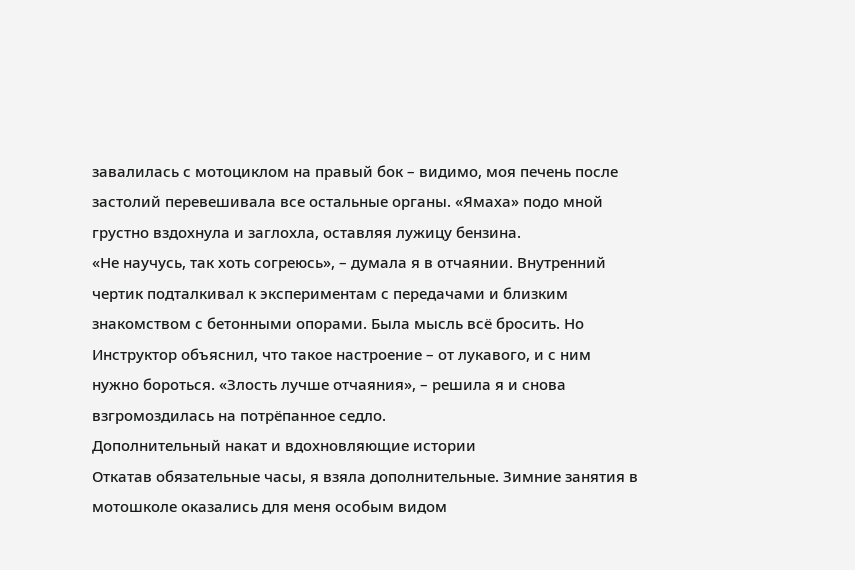завалилась с мотоциклом на правый бок – видимо, моя печень после застолий перевешивала все остальные органы. «Ямаха» подо мной грустно вздохнула и заглохла, оставляя лужицу бензина.
«Не научусь, так хоть согреюсь», – думала я в отчаянии. Внутренний чертик подталкивал к экспериментам с передачами и близким знакомством с бетонными опорами. Была мысль всё бросить. Но Инструктор объяснил, что такое настроение – от лукавого, и с ним нужно бороться. «Злость лучше отчаяния», – решила я и снова взгромоздилась на потрёпанное седло.
Дополнительный накат и вдохновляющие истории
Откатав обязательные часы, я взяла дополнительные. Зимние занятия в мотошколе оказались для меня особым видом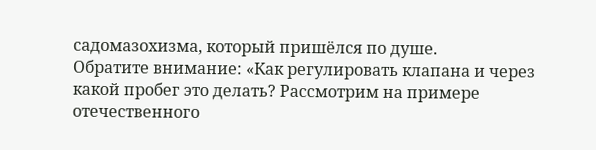садомазохизма, который пришёлся по душе.
Обратите внимание: «Как регулировать клапана и через какой пробег это делать? Рассмотрим на примере отечественного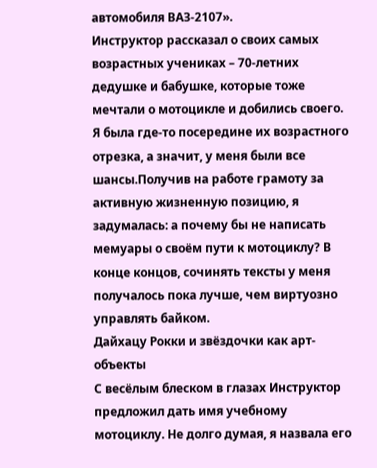автомобиля ВАЗ-2107».
Инструктор рассказал о своих самых возрастных учениках – 70-летних дедушке и бабушке, которые тоже мечтали о мотоцикле и добились своего. Я была где-то посередине их возрастного отрезка, а значит, у меня были все шансы.Получив на работе грамоту за активную жизненную позицию, я задумалась: а почему бы не написать мемуары о своём пути к мотоциклу? В конце концов, сочинять тексты у меня получалось пока лучше, чем виртуозно управлять байком.
Дайхацу Рокки и звёздочки как арт-объекты
С весёлым блеском в глазах Инструктор предложил дать имя учебному мотоциклу. Не долго думая, я назвала его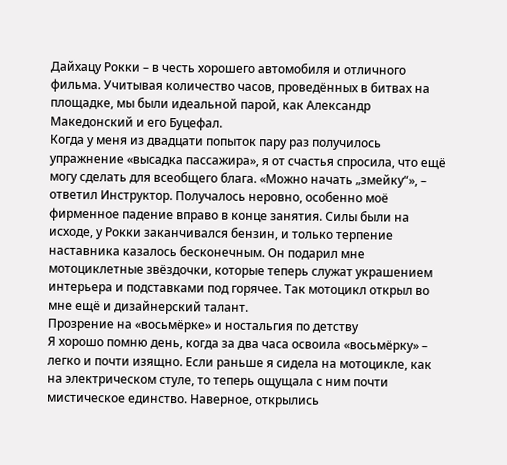Дайхацу Рокки – в честь хорошего автомобиля и отличного фильма. Учитывая количество часов, проведённых в битвах на площадке, мы были идеальной парой, как Александр Македонский и его Буцефал.
Когда у меня из двадцати попыток пару раз получилось упражнение «высадка пассажира», я от счастья спросила, что ещё могу сделать для всеобщего блага. «Можно начать „змейку“», – ответил Инструктор. Получалось неровно, особенно моё фирменное падение вправо в конце занятия. Силы были на исходе, у Рокки заканчивался бензин, и только терпение наставника казалось бесконечным. Он подарил мне мотоциклетные звёздочки, которые теперь служат украшением интерьера и подставками под горячее. Так мотоцикл открыл во мне ещё и дизайнерский талант.
Прозрение на «восьмёрке» и ностальгия по детству
Я хорошо помню день, когда за два часа освоила «восьмёрку» – легко и почти изящно. Если раньше я сидела на мотоцикле, как на электрическом стуле, то теперь ощущала с ним почти мистическое единство. Наверное, открылись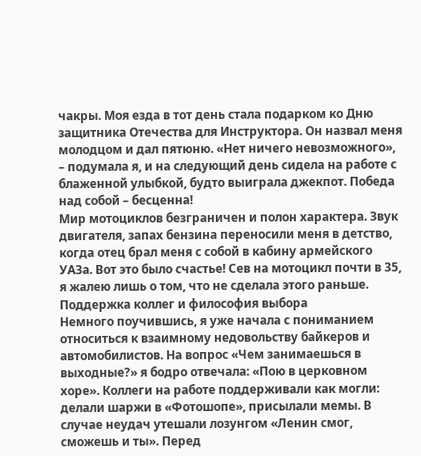чакры. Моя езда в тот день стала подарком ко Дню защитника Отечества для Инструктора. Он назвал меня молодцом и дал пятюню. «Нет ничего невозможного», – подумала я, и на следующий день сидела на работе с блаженной улыбкой, будто выиграла джекпот. Победа над собой – бесценна!
Мир мотоциклов безграничен и полон характера. Звук двигателя, запах бензина переносили меня в детство, когда отец брал меня с собой в кабину армейского УАЗа. Вот это было счастье! Сев на мотоцикл почти в 35, я жалею лишь о том, что не сделала этого раньше.
Поддержка коллег и философия выбора
Немного поучившись, я уже начала с пониманием относиться к взаимному недовольству байкеров и автомобилистов. На вопрос «Чем занимаешься в выходные?» я бодро отвечала: «Пою в церковном хоре». Коллеги на работе поддерживали как могли: делали шаржи в «Фотошопе», присылали мемы. В случае неудач утешали лозунгом «Ленин смог, сможешь и ты». Перед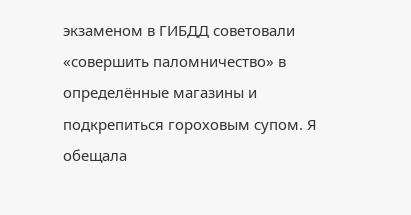экзаменом в ГИБДД советовали «совершить паломничество» в определённые магазины и подкрепиться гороховым супом. Я обещала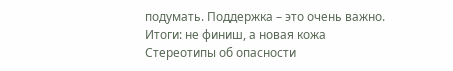подумать. Поддержка – это очень важно.
Итоги: не финиш, а новая кожа
Стереотипы об опасности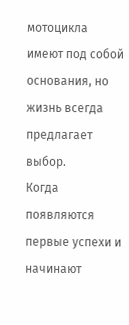мотоцикла имеют под собой основания, но жизнь всегда предлагает выбор.
Когда появляются первые успехи и начинают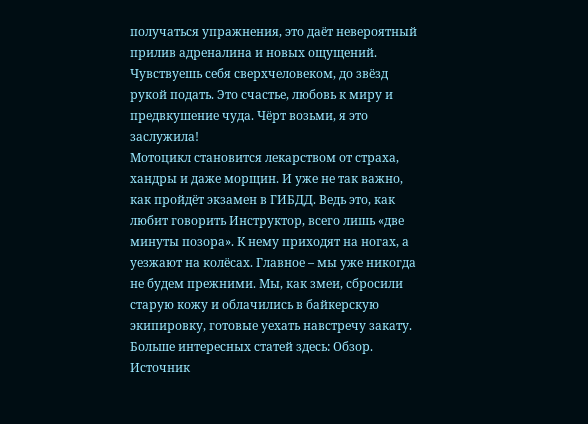получаться упражнения, это даёт невероятный прилив адреналина и новых ощущений. Чувствуешь себя сверхчеловеком, до звёзд рукой подать. Это счастье, любовь к миру и предвкушение чуда. Чёрт возьми, я это заслужила!
Мотоцикл становится лекарством от страха, хандры и даже морщин. И уже не так важно, как пройдёт экзамен в ГИБДД. Ведь это, как любит говорить Инструктор, всего лишь «две минуты позора». К нему приходят на ногах, а уезжают на колёсах. Главное – мы уже никогда не будем прежними. Мы, как змеи, сбросили старую кожу и облачились в байкерскую экипировку, готовые уехать навстречу закату.
Больше интересных статей здесь: Обзор.
Источник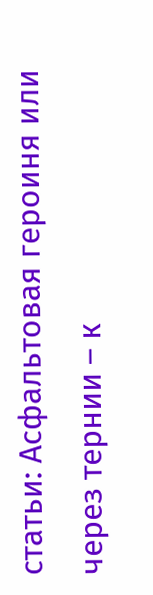статьи: Асфальтовая героиня или через тернии – к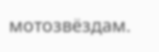мотозвёздам.